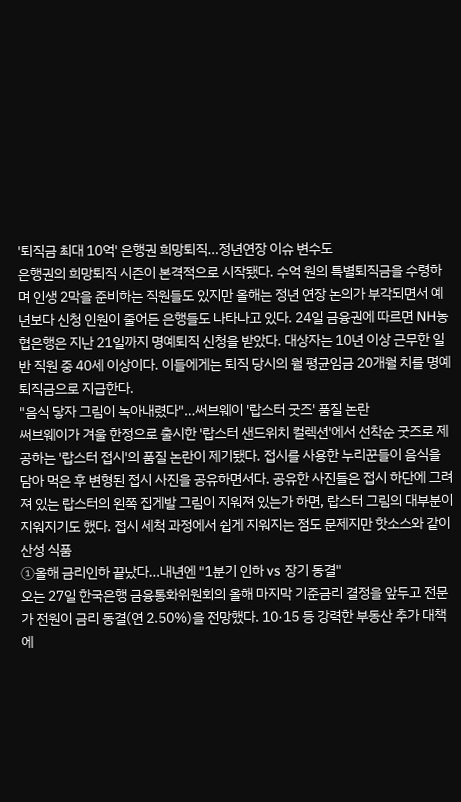'퇴직금 최대 10억' 은행권 희망퇴직…정년연장 이슈 변수도
은행권의 희망퇴직 시즌이 본격적으로 시작됐다. 수억 원의 특별퇴직금을 수령하며 인생 2막을 준비하는 직원들도 있지만 올해는 정년 연장 논의가 부각되면서 예년보다 신청 인원이 줄어든 은행들도 나타나고 있다. 24일 금융권에 따르면 NH농협은행은 지난 21일까지 명예퇴직 신청을 받았다. 대상자는 10년 이상 근무한 일반 직원 중 40세 이상이다. 이들에게는 퇴직 당시의 월 평균임금 20개월 치를 명예퇴직금으로 지급한다.
"음식 닿자 그림이 녹아내렸다"…써브웨이 '랍스터 굿즈' 품질 논란
써브웨이가 겨울 한정으로 출시한 '랍스터 샌드위치 컬렉션'에서 선착순 굿즈로 제공하는 '랍스터 접시'의 품질 논란이 제기됐다. 접시를 사용한 누리꾼들이 음식을 담아 먹은 후 변형된 접시 사진을 공유하면서다. 공유한 사진들은 접시 하단에 그려져 있는 랍스터의 왼쪽 집게발 그림이 지워져 있는가 하면, 랍스터 그림의 대부분이 지워지기도 했다. 접시 세척 과정에서 쉽게 지워지는 점도 문제지만 핫소스와 같이 산성 식품
①올해 금리인하 끝났다…내년엔 "1분기 인하 vs 장기 동결"
오는 27일 한국은행 금융통화위원회의 올해 마지막 기준금리 결정을 앞두고 전문가 전원이 금리 동결(연 2.50%)을 전망했다. 10·15 등 강력한 부동산 추가 대책에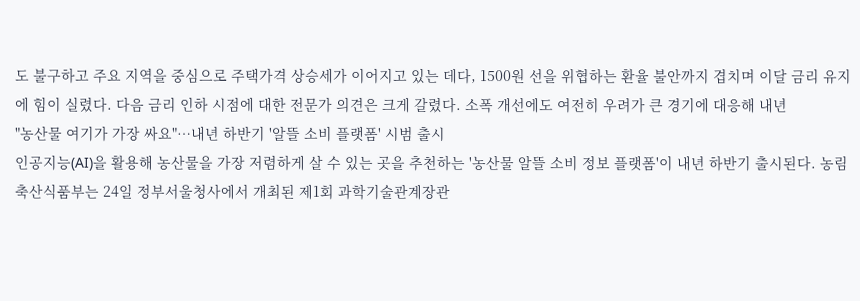도 불구하고 주요 지역을 중심으로 주택가격 상승세가 이어지고 있는 데다, 1500원 선을 위협하는 환율 불안까지 겹치며 이달 금리 유지에 힘이 실렸다. 다음 금리 인하 시점에 대한 전문가 의견은 크게 갈렸다. 소폭 개선에도 여전히 우려가 큰 경기에 대응해 내년
"농산물 여기가 가장 싸요"…내년 하반기 '알뜰 소비 플랫폼' 시범 출시
인공지능(AI)을 활용해 농산물을 가장 저렴하게 살 수 있는 곳을 추천하는 '농산물 알뜰 소비 정보 플랫폼'이 내년 하반기 출시된다. 농림축산식품부는 24일 정부서울청사에서 개최된 제1회 과학기술관계장관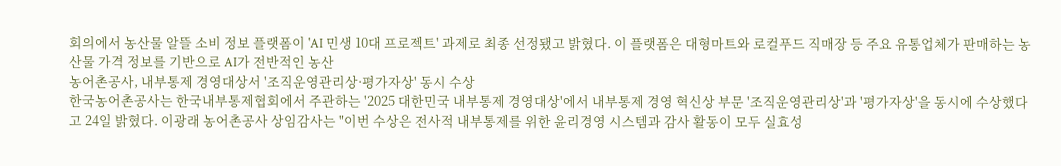회의에서 농산물 알뜰 소비 정보 플랫폼이 'AI 민생 10대 프로젝트' 과제로 최종 선정됐고 밝혔다. 이 플랫폼은 대형마트와 로컬푸드 직매장 등 주요 유통업체가 판매하는 농산물 가격 정보를 기반으로 AI가 전반적인 농산
농어촌공사, 내부통제 경영대상서 '조직운영관리상·평가자상' 동시 수상
한국농어촌공사는 한국내부통제협회에서 주관하는 '2025 대한민국 내부통제 경영대상'에서 내부통제 경영 혁신상 부문 '조직운영관리상'과 '평가자상'을 동시에 수상했다고 24일 밝혔다. 이광래 농어촌공사 상임감사는 "이번 수상은 전사적 내부통제를 위한 윤리경영 시스템과 감사 활동이 모두 실효성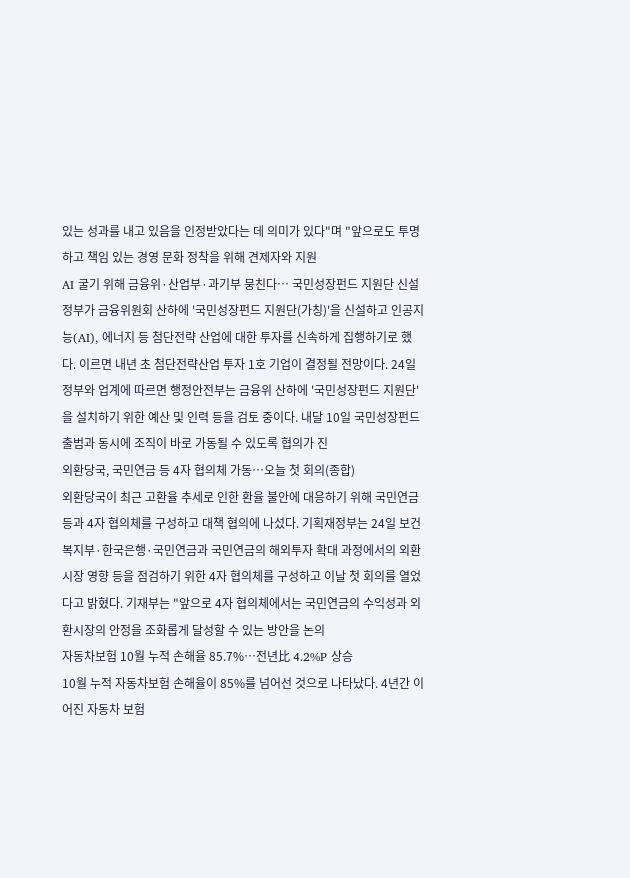있는 성과를 내고 있음을 인정받았다는 데 의미가 있다"며 "앞으로도 투명하고 책임 있는 경영 문화 정착을 위해 견제자와 지원
AI 굴기 위해 금융위·산업부·과기부 뭉친다… 국민성장펀드 지원단 신설
정부가 금융위원회 산하에 '국민성장펀드 지원단(가칭)'을 신설하고 인공지능(AI), 에너지 등 첨단전략 산업에 대한 투자를 신속하게 집행하기로 했다. 이르면 내년 초 첨단전략산업 투자 1호 기업이 결정될 전망이다. 24일 정부와 업계에 따르면 행정안전부는 금융위 산하에 '국민성장펀드 지원단'을 설치하기 위한 예산 및 인력 등을 검토 중이다. 내달 10일 국민성장펀드 출범과 동시에 조직이 바로 가동될 수 있도록 협의가 진
외환당국, 국민연금 등 4자 협의체 가동…오늘 첫 회의(종합)
외환당국이 최근 고환율 추세로 인한 환율 불안에 대응하기 위해 국민연금 등과 4자 협의체를 구성하고 대책 협의에 나섰다. 기획재정부는 24일 보건복지부·한국은행·국민연금과 국민연금의 해외투자 확대 과정에서의 외환시장 영향 등을 점검하기 위한 4자 협의체를 구성하고 이날 첫 회의를 열었다고 밝혔다. 기재부는 "앞으로 4자 협의체에서는 국민연금의 수익성과 외환시장의 안정을 조화롭게 달성할 수 있는 방안을 논의
자동차보험 10월 누적 손해율 85.7%…전년比 4.2%P 상승
10월 누적 자동차보험 손해율이 85%를 넘어선 것으로 나타났다. 4년간 이어진 자동차 보험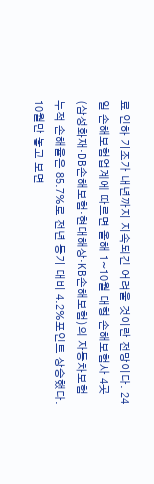료 인하 기조가 내년까지 지속되긴 어려울 것이란 전망이다. 24일 손해보험업계에 따르면 올해 1~10월 대형 손해보험사 4곳(삼성화재·DB손해보험·현대해상·KB손해보험)의 자동차보험 누적 손해율은 85.7%로 전년 동기 대비 4.2%포인트 상승했다. 10월만 놓고 보면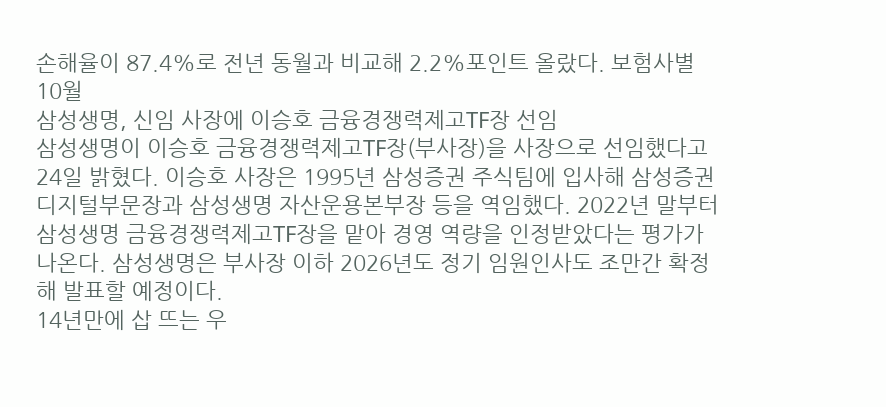손해율이 87.4%로 전년 동월과 비교해 2.2%포인트 올랐다. 보험사별 10월
삼성생명, 신임 사장에 이승호 금융경쟁력제고TF장 선임
삼성생명이 이승호 금융경쟁력제고TF장(부사장)을 사장으로 선임했다고 24일 밝혔다. 이승호 사장은 1995년 삼성증권 주식팀에 입사해 삼성증권 디지털부문장과 삼성생명 자산운용본부장 등을 역임했다. 2022년 말부터 삼성생명 금융경쟁력제고TF장을 맡아 경영 역량을 인정받았다는 평가가 나온다. 삼성생명은 부사장 이하 2026년도 정기 임원인사도 조만간 확정해 발표할 예정이다.
14년만에 삽 뜨는 우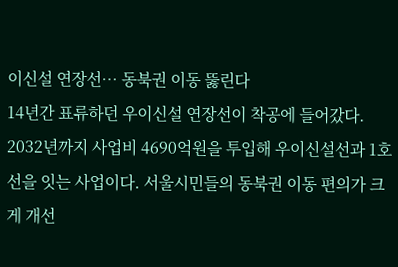이신설 연장선… 동북권 이동 뚫린다
14년간 표류하던 우이신설 연장선이 착공에 들어갔다. 2032년까지 사업비 4690억원을 투입해 우이신설선과 1호선을 잇는 사업이다. 서울시민들의 동북권 이동 편의가 크게 개선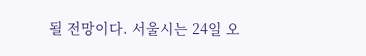될 전망이다. 서울시는 24일 오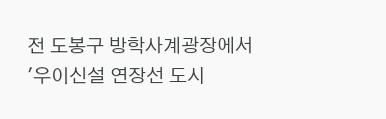전 도봉구 방학사계광장에서 '우이신설 연장선 도시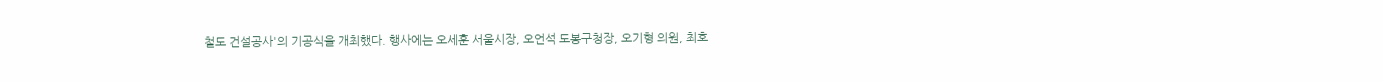철도 건설공사'의 기공식을 개최했다. 행사에는 오세훈 서울시장, 오언석 도봉구청장, 오기형 의원, 최호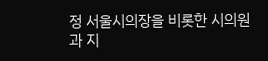정 서울시의장을 비롯한 시의원과 지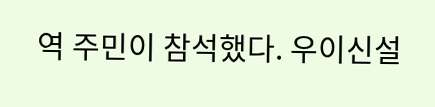역 주민이 참석했다. 우이신설